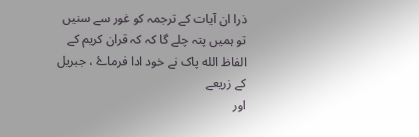ذرا ان آیات کے ترجمہ کو غور سے سنیں تو ہمیں پتہ چلے گا کہ کہ قران کریم کے الفاظ الله پاک نے خود ادا فرماۓ ، جبریل کے زریعے
اور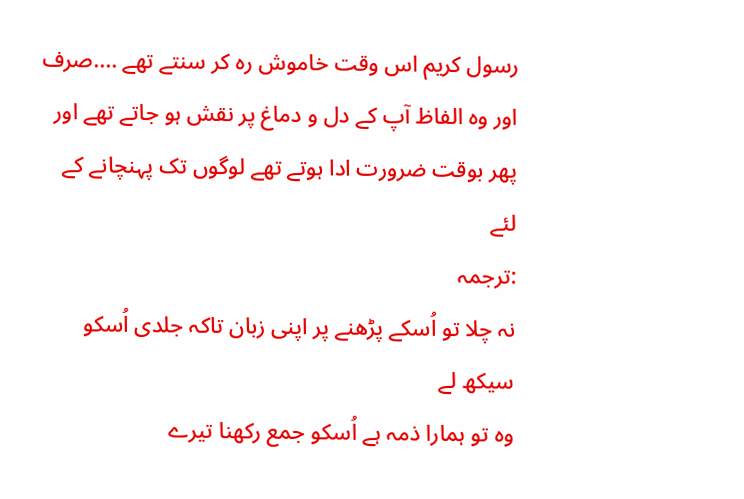رسول کریم اس وقت خاموش رہ کر سنتے تھے ....صرف
اور وہ الفاظ آپ کے دل و دماغ پر نقش ہو جاتے تھے اور پھر بوقت ضرورت ادا ہوتے تھے لوگوں تک پہنچانے کے لئے
:ترجمہ
نہ چلا تو اُسکے پڑھنے پر اپنی زبان تاکہ جلدی اُسکو سیکھ لے
وہ تو ہمارا ذمہ ہے اُسکو جمع رکھنا تیرے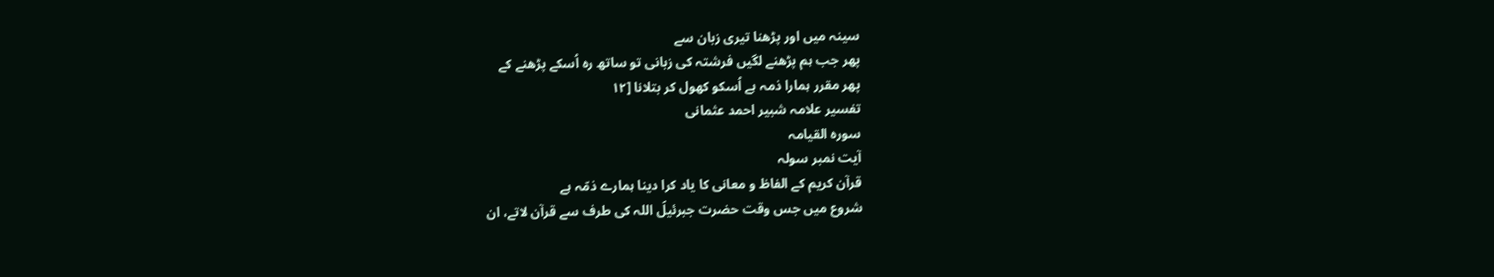سینہ میں اور پڑھنا تیری زبان سے
پھر جب ہم پڑھنے لگیں فرشتہ کی زبانی تو ساتھ رہ اُسکے پڑھنے کے
پھر مقرر ہمارا ذمہ ہے اُسکو کھول کر بتلانا [۱۲
تفسیر علامہ شبیر احمد عثمانی
سورہ القیامہ
آیت نمبر سولہ
قرآن کریم کے الفاظ و معانی کا یاد کرا دینا ہمارے ذمّہ ہے
شروع میں جس وقت حضرت جبرئیلؑ اللہ کی طرف سے قرآن لاتے، ان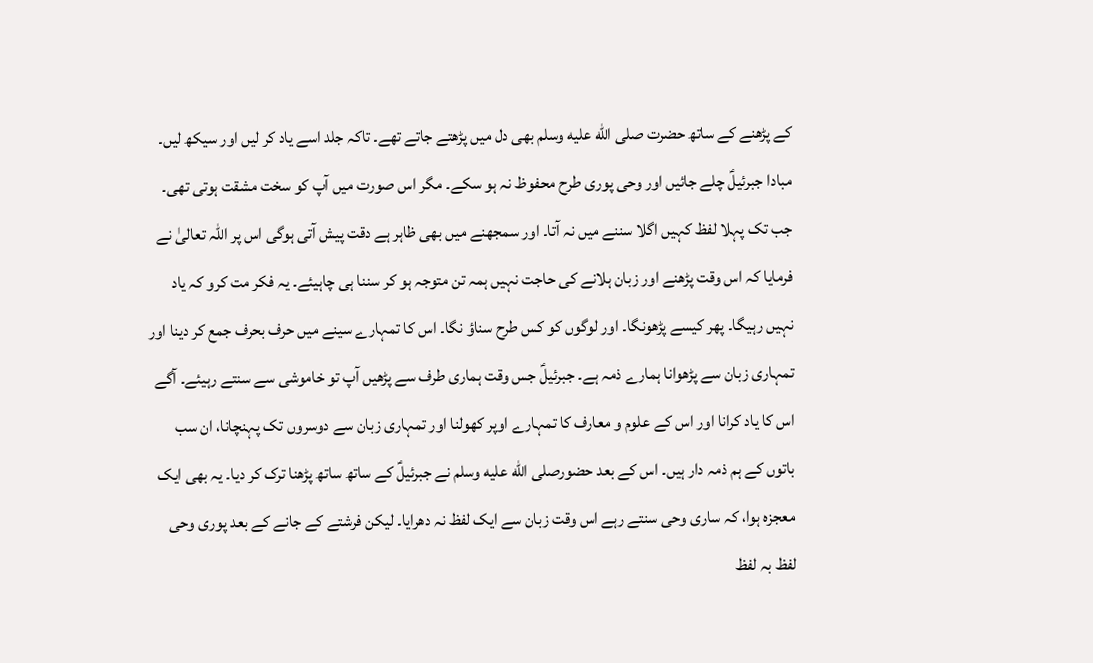کے پڑھنے کے ساتھ حضرت صلى الله عليه وسلم بھی دل میں پڑھتے جاتے تھے۔ تاکہ جلد اسے یاد کر لیں اور سیکھ لیں۔ مبادا جبرئیلؑ چلے جائیں اور وحی پوری طرح محفوظ نہ ہو سکے۔ مگر اس صورت میں آپ کو سخت مشقت ہوتی تھی۔ جب تک پہلا لفظ کہیں اگلا سننے میں نہ آتا۔ اور سمجھنے میں بھی ظاہر ہے دقت پیش آتی ہوگی اس پر اللہ تعالیٰ نے فرمایا کہ اس وقت پڑھنے اور زبان ہلانے کی حاجت نہیں ہمہ تن متوجہ ہو کر سننا ہی چاہیئے۔ یہ فکر مت کرو کہ یاد نہیں رہیگا۔ پھر کیسے پڑھونگا۔ اور لوگوں کو کس طرح سناؤ نگا۔ اس کا تمہارے سینے میں حرف بحرف جمع کر دینا اور تمہاری زبان سے پڑھوانا ہمارے ذمہ ہے۔ جبرئیلؑ جس وقت ہماری طرف سے پڑھیں آپ تو خاموشی سے سنتے رہیئے۔ آگے اس کا یاد کرانا اور اس کے علوم و معارف کا تمہارے اوپر کھولنا اور تمہاری زبان سے دوسروں تک پہنچانا، ان سب باتوں کے ہم ذمہ دار ہیں۔ اس کے بعد حضورصلى الله عليه وسلم نے جبرئیلؑ کے ساتھ ساتھ پڑھنا ترک کر دیا۔ یہ بھی ایک معجزہ ہوا، کہ ساری وحی سنتے رہے اس وقت زبان سے ایک لفظ نہ دھرایا۔ لیکن فرشتے کے جانے کے بعد پوری وحی لفظ بہ لفظ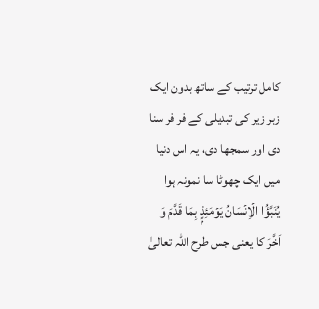کامل ترتیب کے ساتھ بدون ایک زبر زیر کی تبدیلی کے فر فر سنا دی اور سمجھا دی، یہ اس دنیا میں ایک چھوٹا سا نمونہ ہوا یُنَبَّؤُا الۡاِنۡسَانُ یَوۡمَئِذٍۭ بِمَا قَدَّمَ وَ اَخَّرَ کا یعنی جس طرح اللہ تعالیٰ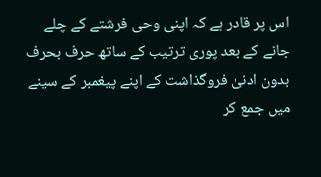اس پر قادر ہے کہ اپنی وحی فرشتے کے چلے جانے کے بعد پوری ترتیب کے ساتھ حرف بحرف بدون ادنیٰ فروگذاشت کے اپنے پیغمبر کے سینے میں جمع کر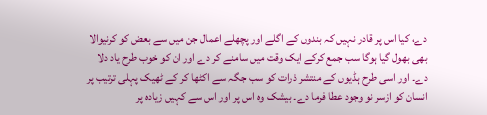دے، کیا اس پر قادر نہیں کہ بندوں کے اگلے اور پچھلے اعمال جن میں سے بعض کو کرنیوالا بھی بھول گیا ہوگا سب جمع کرکے ایک وقت میں سامنے کر دے اور ان کو خوب طرح یاد دلا دے۔ اور اسی طرح ہڈیوں کے منتشر ذرات کو سب جگہ سے اکٹھا کر کے ٹھیک پہلی ترتیب پر انسان کو ازسر نو وجود عطا فرما دے۔ بیشک وہ اس پر اور اس سے کہیں زیادہ پر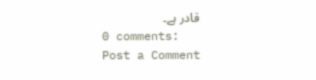قادر ہے۔
0 comments:
Post a Comment